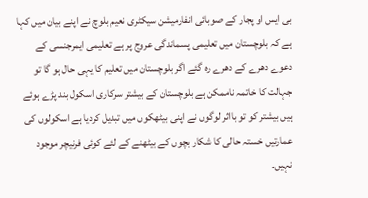بی ایس او پجار کے صوبائی انفارمیشن سیکٹری نعیم بلوچ نے اپنے بیان میں کہا ہے کہ بلوچستان میں تعلیمی پسماندگی عروج پر ہے تعلیمی ایمرجنسی کے دعوے دھرے کے دھرے رہ گئے اگر بلوچستان میں تعلیم کا یہی حال ہو گا تو جہالت کا خاتمہ ناممکن ہے بلوچستان کے بیشتر سرکاری اسکول بند پڑے ہوئے ہیں بیشتر کو تو بااثر لوگوں نے اپنی بیٹھکوں میں تبدیل کردیا ہے اسکولوں کی عمارتیں خستہ حالی کا شکار بچوں کے بیٹھنے کے لئے کوئی فرنیچر موجود نہیں۔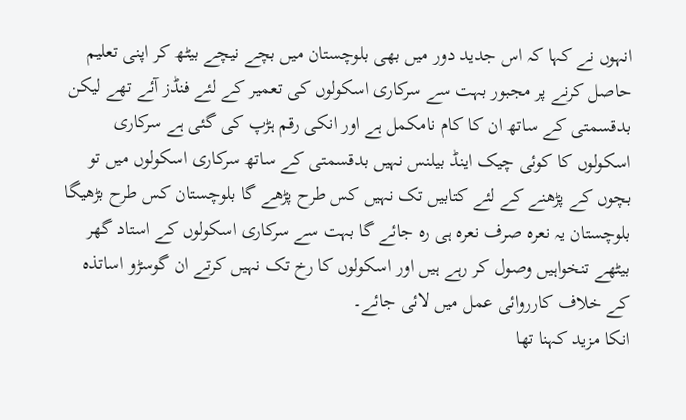انہوں نے کہا کہ اس جدید دور میں بھی بلوچستان میں بچے نیچے بیٹھ کر اپنی تعلیم حاصل کرنے پر مجبور بہت سے سرکاری اسکولوں کی تعمیر کے لئے فنڈز آئے تھے لیکن بدقسمتی کے ساتھ ان کا کام نامکمل ہے اور انکی رقم ہڑپ کی گئی ہے سرکاری اسکولوں کا کوئی چیک اینڈ بیلنس نہیں بدقسمتی کے ساتھ سرکاری اسکولوں میں تو بچوں کے پڑھنے کے لئے کتابیں تک نہیں کس طرح پڑھے گا بلوچستان کس طرح بڑھیگا بلوچستان یہ نعرہ صرف نعرہ ہی رہ جائے گا بہت سے سرکاری اسکولوں کے استاد گھر بیٹھے تنخواہیں وصول کر رہے ہیں اور اسکولوں کا رخ تک نہیں کرتے ان گوسڑو اساتذہ کے خلاف کارروائی عمل میں لائی جائے۔
انکا مزید کہنا تھا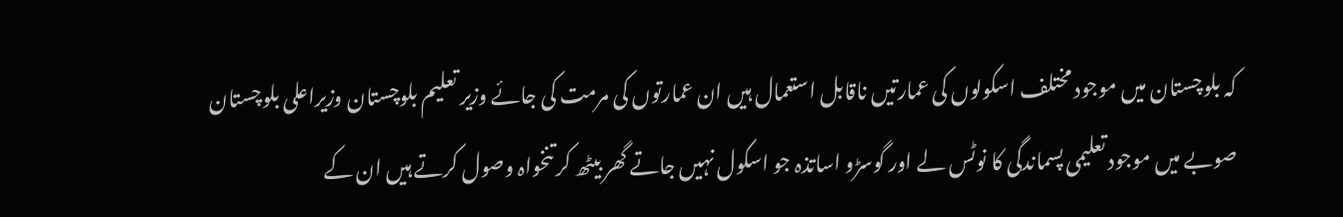کہ بلوچستان میں موجود مختلف اسکولوں کی عمارتیں ناقابل استعمال ہیں ان عمارتوں کی مرمت کی جائے وزیر تعلیم بلوچستان وزیراعلی بلوچستان صوبے میں موجود تعلیمی پسماندگی کا نوٹس لے اور گوسڑو اساتذہ جو اسکول نہیں جاتے گھر بیٹھ کر تنخواہ وصول کرتے ہیں ان کے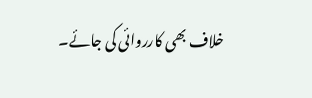خلاف بھی کارروائی کی جائے۔